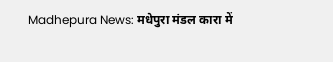Madhepura News: मधेपुरा मंडल कारा में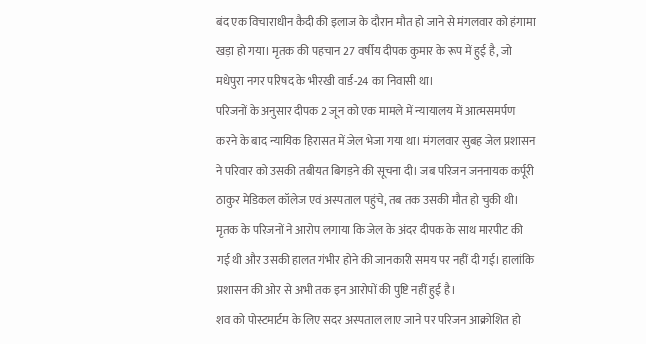बंद एक विचाराधीन कैदी की इलाज के दौरान मौत हो जाने से मंगलवार को हंगामा खड़ा हो गया। मृतक की पहचान 27 वर्षीय दीपक कुमार के रूप में हुई है, जो मधेपुरा नगर परिषद के भीरखी वार्ड-24 का निवासी था।
परिजनों के अनुसार दीपक 2 जून को एक मामले में न्यायालय में आत्मसमर्पण करने के बाद न्यायिक हिरासत में जेल भेजा गया था। मंगलवार सुबह जेल प्रशासन ने परिवार को उसकी तबीयत बिगड़ने की सूचना दी। जब परिजन जननायक कर्पूरी ठाकुर मेडिकल कॉलेज एवं अस्पताल पहुंचे, तब तक उसकी मौत हो चुकी थी।
मृतक के परिजनों ने आरोप लगाया कि जेल के अंदर दीपक के साथ मारपीट की गई थी और उसकी हालत गंभीर होने की जानकारी समय पर नहीं दी गई। हालांकि प्रशासन की ओर से अभी तक इन आरोपों की पुष्टि नहीं हुई है।
शव को पोस्टमार्टम के लिए सदर अस्पताल लाए जाने पर परिजन आक्रोशित हो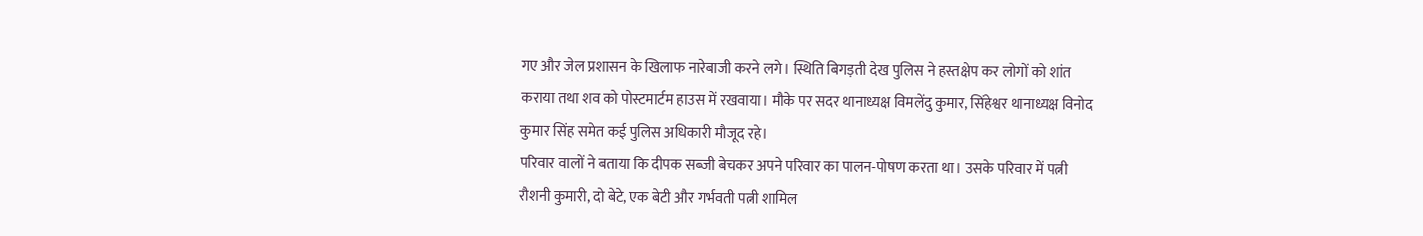गए और जेल प्रशासन के खिलाफ नारेबाजी करने लगे। स्थिति बिगड़ती देख पुलिस ने हस्तक्षेप कर लोगों को शांत कराया तथा शव को पोस्टमार्टम हाउस में रखवाया। मौके पर सदर थानाध्यक्ष विमलेंदु कुमार, सिंहेश्वर थानाध्यक्ष विनोद कुमार सिंह समेत कई पुलिस अधिकारी मौजूद रहे।
परिवार वालों ने बताया कि दीपक सब्जी बेचकर अपने परिवार का पालन-पोषण करता था। उसके परिवार में पत्नी रौशनी कुमारी, दो बेटे, एक बेटी और गर्भवती पत्नी शामिल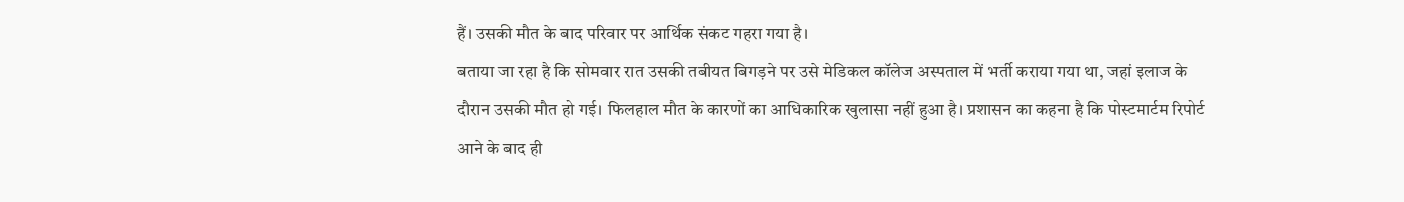हैं। उसकी मौत के बाद परिवार पर आर्थिक संकट गहरा गया है।
बताया जा रहा है कि सोमवार रात उसकी तबीयत बिगड़ने पर उसे मेडिकल कॉलेज अस्पताल में भर्ती कराया गया था, जहां इलाज के दौरान उसकी मौत हो गई। फिलहाल मौत के कारणों का आधिकारिक खुलासा नहीं हुआ है। प्रशासन का कहना है कि पोस्टमार्टम रिपोर्ट आने के बाद ही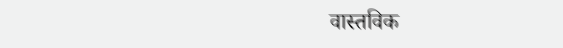वास्तविक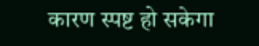कारण स्पष्ट हो सकेगा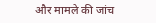और मामले की जांच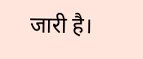जारी है।